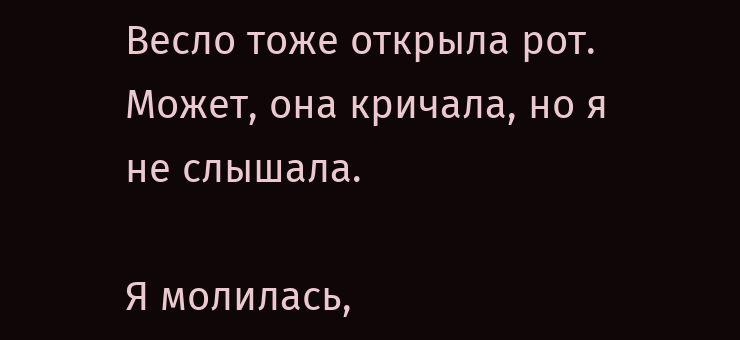Весло тоже открыла рот. Может, она кричала, но я не слышала.

Я молилась,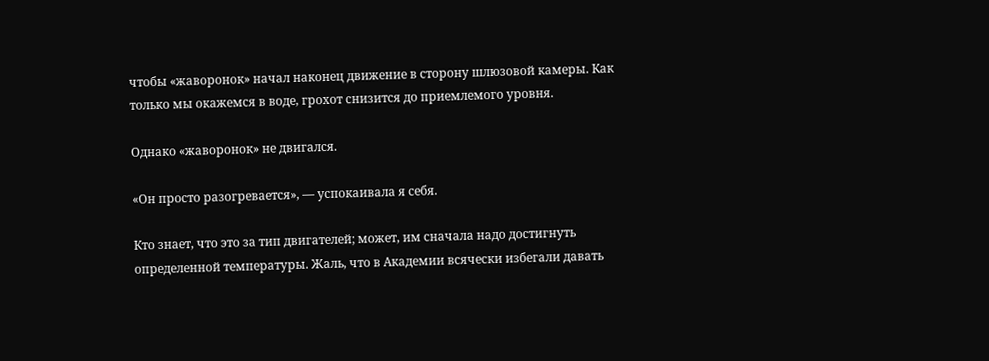чтобы «жаворонок» начал наконец движение в сторону шлюзовой камеры. Как только мы окажемся в воде, грохот снизится до приемлемого уровня.

Однако «жаворонок» не двигался.

«Он просто разогревается», — успокаивала я себя.

Кто знает, что это за тип двигателей; может, им сначала надо достигнуть определенной температуры. Жаль, что в Академии всячески избегали давать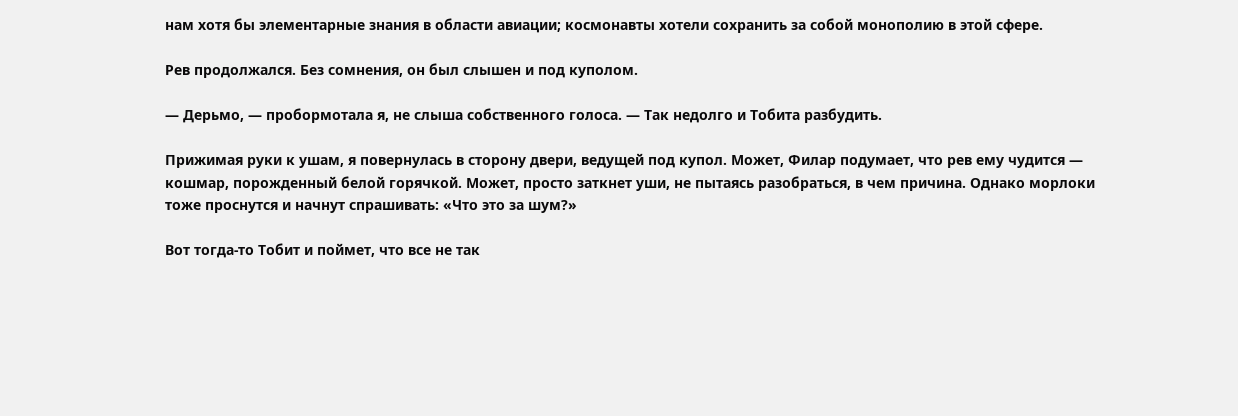нам хотя бы элементарные знания в области авиации; космонавты хотели сохранить за собой монополию в этой сфере.

Рев продолжался. Без сомнения, он был слышен и под куполом.

— Дерьмо, — пробормотала я, не слыша собственного голоса. — Так недолго и Тобита разбудить.

Прижимая руки к ушам, я повернулась в сторону двери, ведущей под купол. Может, Филар подумает, что рев ему чудится — кошмар, порожденный белой горячкой. Может, просто заткнет уши, не пытаясь разобраться, в чем причина. Однако морлоки тоже проснутся и начнут спрашивать: «Что это за шум?»

Вот тогда-то Тобит и поймет, что все не так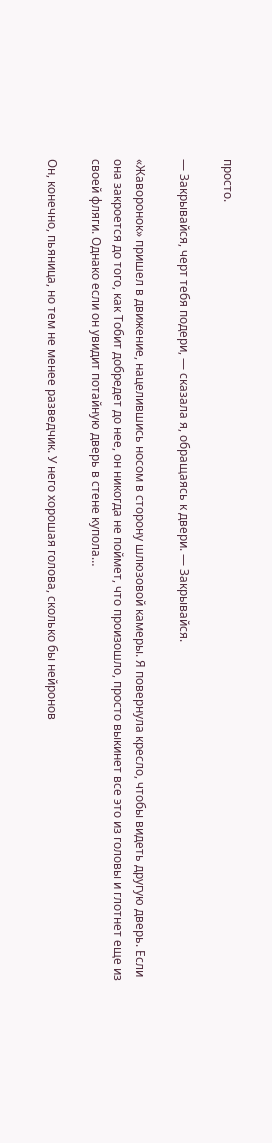просто.

— Закрывайся, черт тебя подери, — сказала я, обращаясь к двери. — Закрывайся.

«Жаворонок» пришел в движение, нацелившись носом в сторону шлюзовой камеры. Я повернула кресло, чтобы видеть другую дверь. Если она закроется до того, как Тобит добредет до нее, он никогда не поймет, что произошло, просто выкинет все это из головы и глотнет еще из своей фляги. Однако если он увидит потайную дверь в стене купола…

Он, конечно, пьяница, но тем не менее разведчик. У него хорошая голова, сколько бы нейронов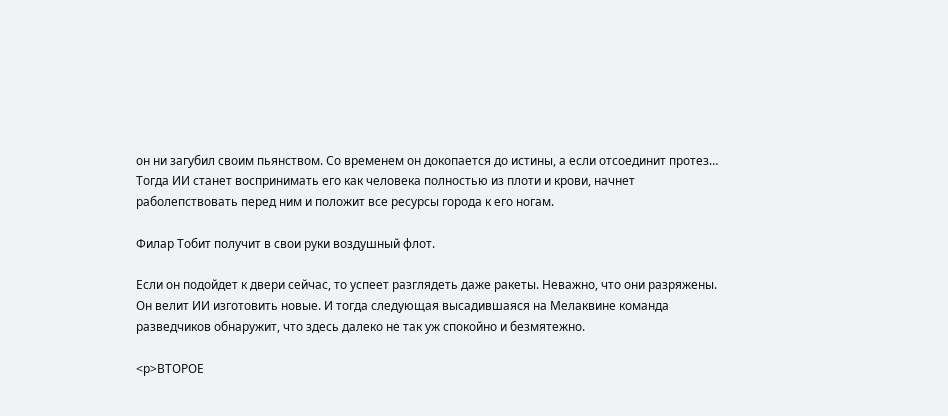он ни загубил своим пьянством. Со временем он докопается до истины, а если отсоединит протез… Тогда ИИ станет воспринимать его как человека полностью из плоти и крови, начнет раболепствовать перед ним и положит все ресурсы города к его ногам.

Филар Тобит получит в свои руки воздушный флот.

Если он подойдет к двери сейчас, то успеет разглядеть даже ракеты. Неважно, что они разряжены. Он велит ИИ изготовить новые. И тогда следующая высадившаяся на Мелаквине команда разведчиков обнаружит, что здесь далеко не так уж спокойно и безмятежно.

<p>ВТОРОЕ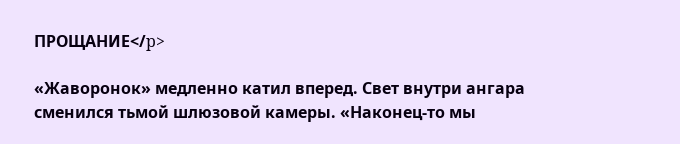ПРОЩАНИЕ</p>

«Жаворонок» медленно катил вперед. Свет внутри ангара сменился тьмой шлюзовой камеры. «Наконец-то мы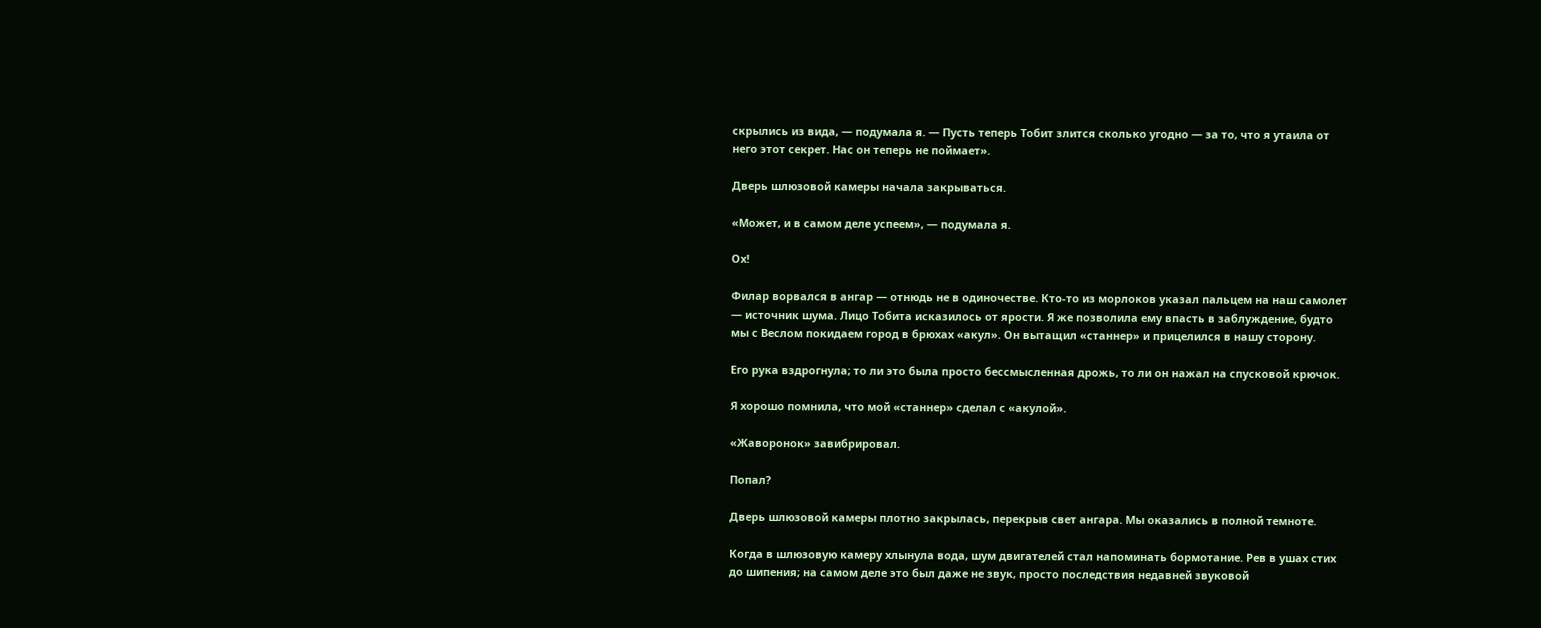скрылись из вида, — подумала я. — Пусть теперь Тобит злится сколько угодно — за то, что я утаила от него этот секрет. Нас он теперь не поймает».

Дверь шлюзовой камеры начала закрываться.

«Может, и в самом деле успеем», — подумала я.

Ох!

Филар ворвался в ангар — отнюдь не в одиночестве. Кто-то из морлоков указал пальцем на наш самолет — источник шума. Лицо Тобита исказилось от ярости. Я же позволила ему впасть в заблуждение, будто мы с Веслом покидаем город в брюхах «акул». Он вытащил «станнер» и прицелился в нашу сторону.

Его рука вздрогнула; то ли это была просто бессмысленная дрожь, то ли он нажал на спусковой крючок.

Я хорошо помнила, что мой «станнер» сделал с «акулой».

«Жаворонок» завибрировал.

Попал?

Дверь шлюзовой камеры плотно закрылась, перекрыв свет ангара. Мы оказались в полной темноте.

Когда в шлюзовую камеру хлынула вода, шум двигателей стал напоминать бормотание. Рев в ушах стих до шипения; на самом деле это был даже не звук, просто последствия недавней звуковой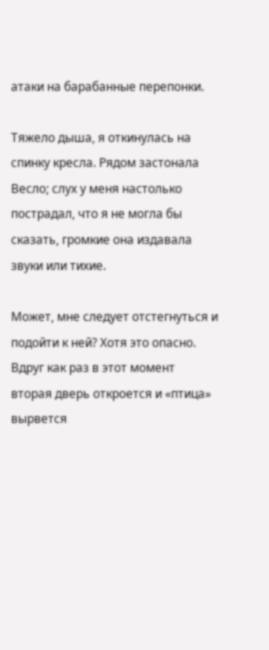атаки на барабанные перепонки.

Тяжело дыша, я откинулась на спинку кресла. Рядом застонала Весло; слух у меня настолько пострадал, что я не могла бы сказать, громкие она издавала звуки или тихие.

Может, мне следует отстегнуться и подойти к ней? Хотя это опасно. Вдруг как раз в этот момент вторая дверь откроется и «птица» вырвется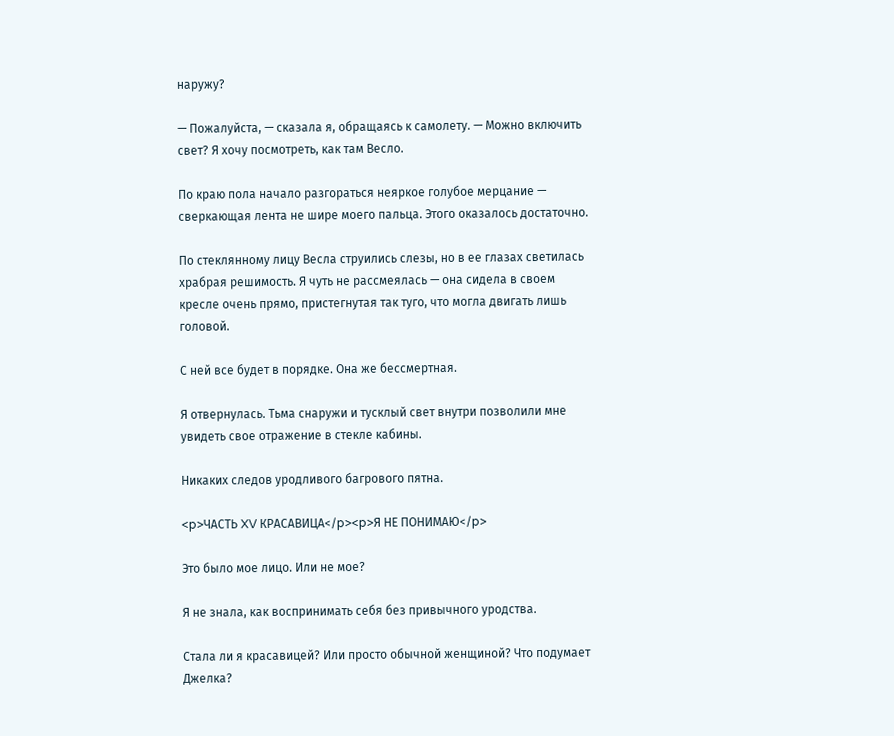наружу?

— Пожалуйста, — сказала я, обращаясь к самолету. — Можно включить свет? Я хочу посмотреть, как там Весло.

По краю пола начало разгораться неяркое голубое мерцание — сверкающая лента не шире моего пальца. Этого оказалось достаточно.

По стеклянному лицу Весла струились слезы, но в ее глазах светилась храбрая решимость. Я чуть не рассмеялась — она сидела в своем кресле очень прямо, пристегнутая так туго, что могла двигать лишь головой.

С ней все будет в порядке. Она же бессмертная.

Я отвернулась. Тьма снаружи и тусклый свет внутри позволили мне увидеть свое отражение в стекле кабины.

Никаких следов уродливого багрового пятна.

<p>ЧАСТЬ XV КРАСАВИЦА</p><p>Я НЕ ПОНИМАЮ</p>

Это было мое лицо. Или не мое?

Я не знала, как воспринимать себя без привычного уродства.

Стала ли я красавицей? Или просто обычной женщиной? Что подумает Джелка?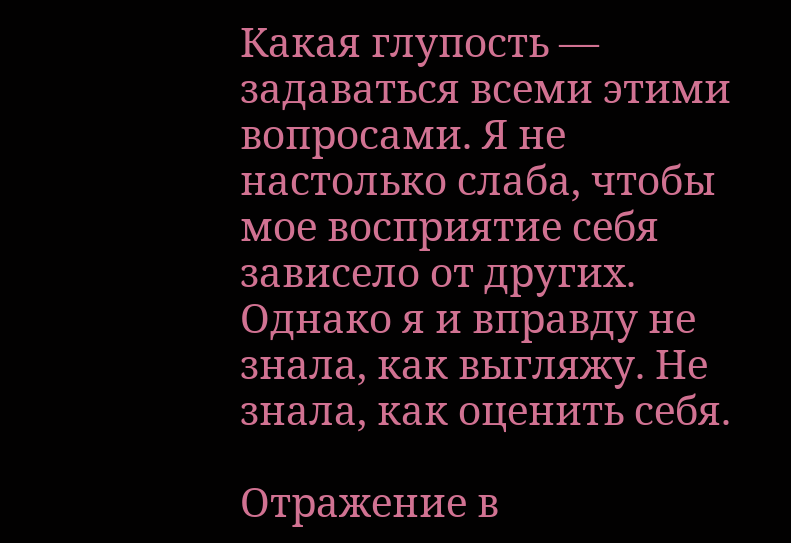Какая глупость — задаваться всеми этими вопросами. Я не настолько слаба, чтобы мое восприятие себя зависело от других. Однако я и вправду не знала, как выгляжу. Не знала, как оценить себя.

Отражение в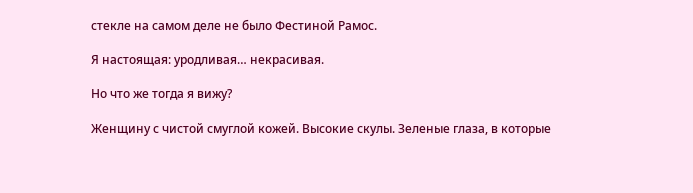стекле на самом деле не было Фестиной Рамос.

Я настоящая: уродливая… некрасивая.

Но что же тогда я вижу?

Женщину с чистой смуглой кожей. Высокие скулы. Зеленые глаза, в которые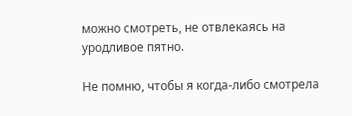можно смотреть, не отвлекаясь на уродливое пятно.

Не помню, чтобы я когда-либо смотрела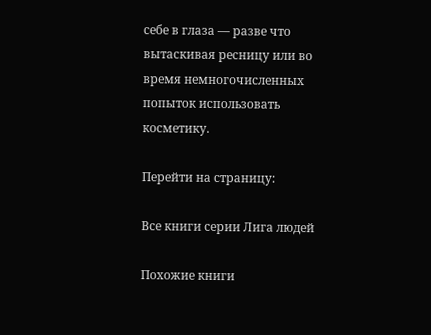себе в глаза — разве что вытаскивая ресницу или во время немногочисленных попыток использовать косметику.

Перейти на страницу:

Все книги серии Лига людей

Похожие книги